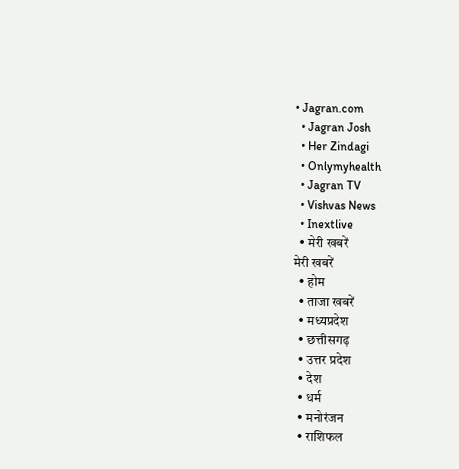• Jagran.com
  • Jagran Josh
  • Her Zindagi
  • Onlymyhealth
  • Jagran TV
  • Vishvas News
  • Inextlive
  • मेरी खबरें
मेरी खबरें
  • होम
  • ताजा खबरें
  • मध्यप्रदेश
  • छत्तीसगढ़
  • उत्तर प्रदेश
  • देश
  • धर्म
  • मनोरंजन
  • राशिफल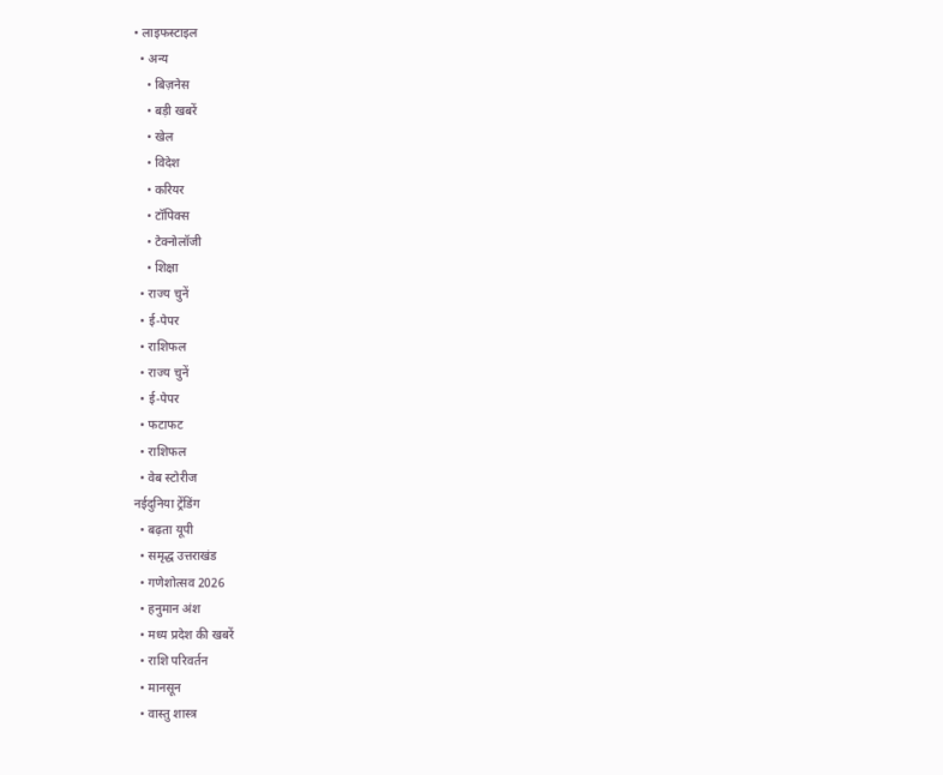• लाइफस्टाइल
  • अन्य
    • बिज़नेस
    • बड़ी खबरें
    • खेल
    • विदेश
    • करियर
    • टॉपिक्स
    • टेक्नोलॉजी
    • शिक्षा
  • राज्य चुनें
  • ई-पेपर
  • राशिफल
  • राज्य चुनें
  • ई-पेपर
  • फटाफट
  • राशिफल
  • वेब स्टोरीज
नईदुनिया ट्रेंडिंग
  • बढ़ता यूपी
  • समृद्ध उत्तराखंड
  • गणेशोत्‍सव 2026
  • हनुमान अंश
  • मध्‍य प्रदेश की खबरें
  • राशि परिवर्तन
  • मानसून
  • वास्‍तु शास्‍त्र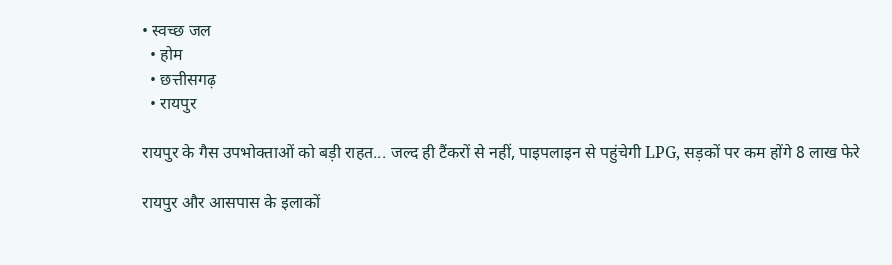• स्वच्छ जल
  • होम
  • छत्तीसगढ़
  • रायपुर

रायपुर के गैस उपभोक्ताओं को बड़ी राहत... जल्द ही टैंकरों से नहीं, पाइपलाइन से पहुंचेगी LPG, सड़कों पर कम होंगे 8 लाख फेरे

रायपुर और आसपास के इलाकों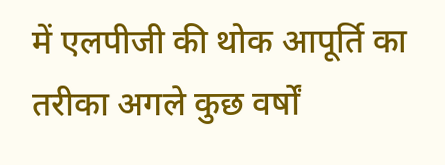में एलपीजी की थोक आपूर्ति का तरीका अगले कुछ वर्षों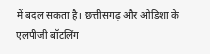में बदल सकता है। छत्तीसगढ़ और ओडिशा के एलपीजी बॉटलिंग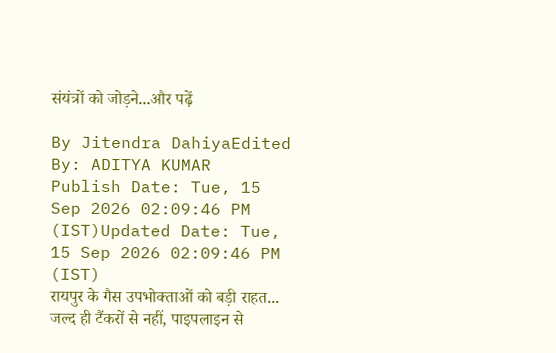संयंत्रों को जोड़ने...और पढ़ें

By Jitendra DahiyaEdited By: ADITYA KUMAR
Publish Date: Tue, 15 Sep 2026 02:09:46 PM (IST)Updated Date: Tue, 15 Sep 2026 02:09:46 PM (IST)
रायपुर के गैस उपभोक्ताओं को बड़ी राहत... जल्द ही टैंकरों से नहीं, पाइपलाइन से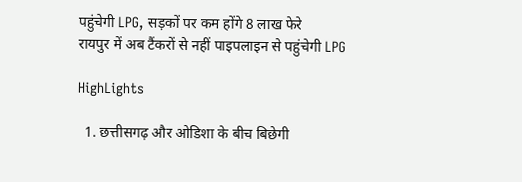पहुंचेगी LPG, सड़कों पर कम होंगे 8 लाख फेरे
रायपुर में अब टैंकरों से नहीं पाइपलाइन से पहुंचेगी LPG

HighLights

  1. छत्तीसगढ़ और ओडिशा के बीच बिछेगी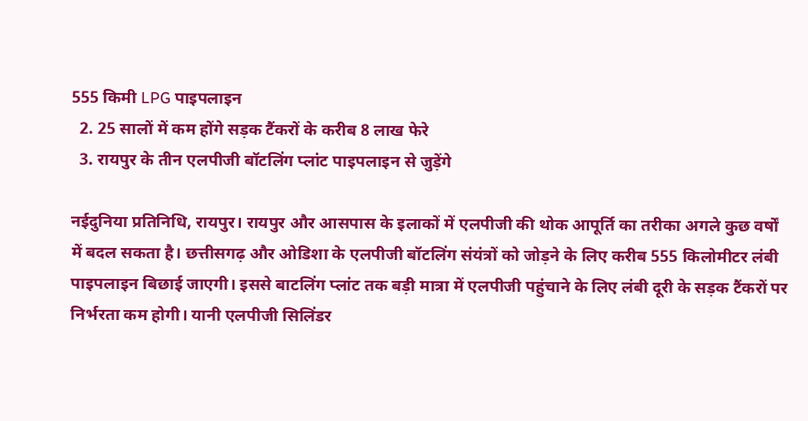555 किमी LPG पाइपलाइन
  2. 25 सालों में कम होंगे सड़क टैंकरों के करीब 8 लाख फेरे
  3. रायपुर के तीन एलपीजी बॉटलिंग प्लांट पाइपलाइन से जुड़ेंगे

नईदुनिया प्रतिनिधि, रायपुर। रायपुर और आसपास के इलाकों में एलपीजी की थोक आपूर्ति का तरीका अगले कुछ वर्षों में बदल सकता है। छत्तीसगढ़ और ओडिशा के एलपीजी बॉटलिंग संयंत्रों को जोड़ने के लिए करीब 555 किलोमीटर लंबी पाइपलाइन बिछाई जाएगी। इससे बाटलिंग प्लांट तक बड़ी मात्रा में एलपीजी पहुंचाने के लिए लंबी दूरी के सड़क टैंकरों पर निर्भरता कम होगी। यानी एलपीजी सिलिंडर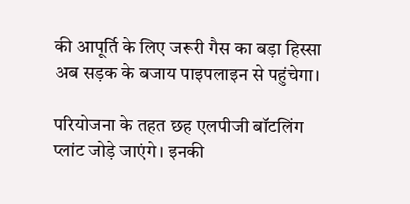की आपूर्ति के लिए जरूरी गैस का बड़ा हिस्सा अब सड़क के बजाय पाइपलाइन से पहुंचेगा।

परियोजना के तहत छह एलपीजी बॉटलिंग प्लांट जोड़े जाएंगे। इनकी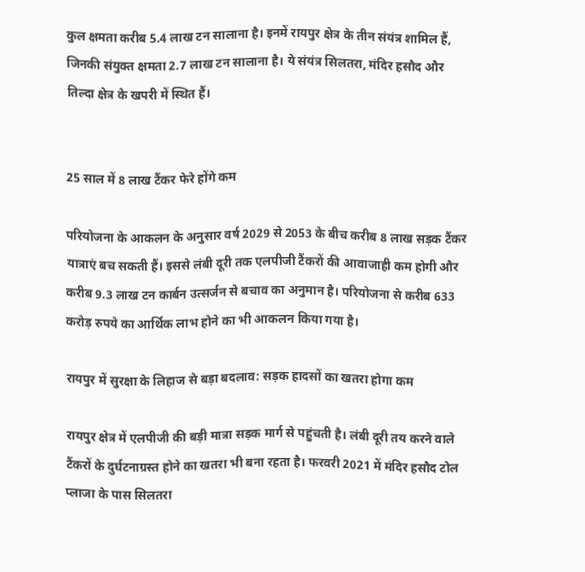कुल क्षमता करीब 5.4 लाख टन सालाना है। इनमें रायपुर क्षेत्र के तीन संयंत्र शामिल हैं, जिनकी संयुक्त क्षमता 2.7 लाख टन सालाना है। ये संयंत्र सिलतरा, मंदिर हसौद और तिल्दा क्षेत्र के खपरी में स्थित हैं।


25 साल में 8 लाख टैंकर फेरे होंगे कम

परियोजना के आकलन के अनुसार वर्ष 2029 से 2053 के बीच करीब 8 लाख सड़क टैंकर यात्राएं बच सकती हैं। इससे लंबी दूरी तक एलपीजी टैंकरों की आवाजाही कम होगी और करीब 9.3 लाख टन कार्बन उत्सर्जन से बचाव का अनुमान है। परियोजना से करीब 633 करोड़ रुपये का आर्थिक लाभ होने का भी आकलन किया गया है।

रायपुर में सुरक्षा के लिहाज से बड़ा बदलाव: सड़क हादसों का खतरा होगा कम

रायपुर क्षेत्र में एलपीजी की बड़ी मात्रा सड़क मार्ग से पहुंचती है। लंबी दूरी तय करने वाले टैंकरों के दुर्घटनाग्रस्त होने का खतरा भी बना रहता है। फरवरी 2021 में मंदिर हसौद टोल प्लाजा के पास सिलतरा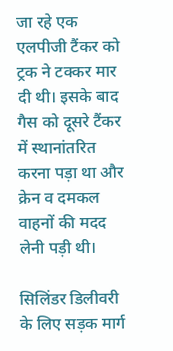जा रहे एक एलपीजी टैंकर को ट्रक ने टक्कर मार दी थी। इसके बाद गैस को दूसरे टैंकर में स्थानांतरित करना पड़ा था और क्रेन व दमकल वाहनों की मदद लेनी पड़ी थी।

सिलिंडर डिलीवरी के लिए सड़क मार्ग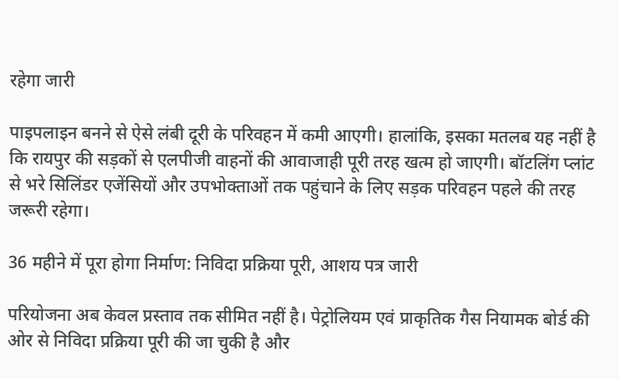रहेगा जारी

पाइपलाइन बनने से ऐसे लंबी दूरी के परिवहन में कमी आएगी। हालांकि, इसका मतलब यह नहीं है कि रायपुर की सड़कों से एलपीजी वाहनों की आवाजाही पूरी तरह खत्म हो जाएगी। बॉटलिंग प्लांट से भरे सिलिंडर एजेंसियों और उपभोक्ताओं तक पहुंचाने के लिए सड़क परिवहन पहले की तरह जरूरी रहेगा।

36 महीने में पूरा होगा निर्माण: निविदा प्रक्रिया पूरी, आशय पत्र जारी

परियोजना अब केवल प्रस्ताव तक सीमित नहीं है। पेट्रोलियम एवं प्राकृतिक गैस नियामक बोर्ड की ओर से निविदा प्रक्रिया पूरी की जा चुकी है और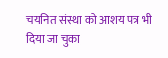चयनित संस्था को आशय पत्र भी दिया जा चुका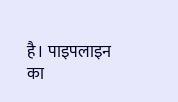है। पाइपलाइन का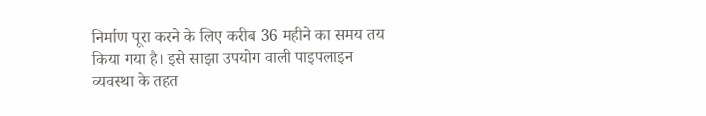निर्माण पूरा करने के लिए करीब 36 महीने का समय तय किया गया है। इसे साझा उपयोग वाली पाइपलाइन व्यवस्था के तहत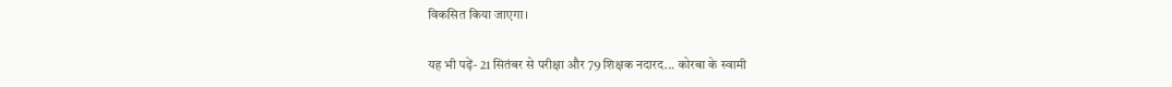विकसित किया जाएगा।

यह भी पढ़ें- 21 सितंबर से परीक्षा और 79 शिक्षक नदारद... कोरबा के स्वामी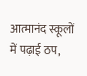आत्मानंद स्कूलों में पढ़ाई ठप,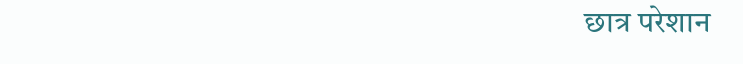छात्र परेशान